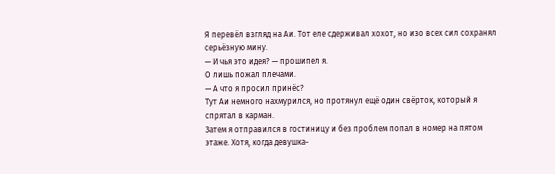Я перевёл взгляд на Аи. Тот еле сдерживал хохот, но изо всех сил сохранял серьёзную мину.
— И чья это идея? — прошипел я.
О лишь пожал плечами.
— А что я просил принёс?
Тут Аи немного нахмурился, но протянул ещё один свёрток, который я спрятал в карман.
Затем я отправился в гостиницу и без проблем попал в номер на пятом этаже. Хотя, когда девушка-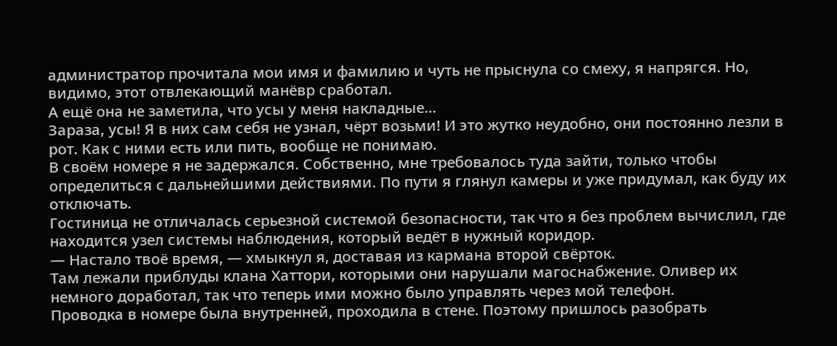администратор прочитала мои имя и фамилию и чуть не прыснула со смеху, я напрягся. Но, видимо, этот отвлекающий манёвр сработал.
А ещё она не заметила, что усы у меня накладные…
Зараза, усы! Я в них сам себя не узнал, чёрт возьми! И это жутко неудобно, они постоянно лезли в рот. Как с ними есть или пить, вообще не понимаю.
В своём номере я не задержался. Собственно, мне требовалось туда зайти, только чтобы определиться с дальнейшими действиями. По пути я глянул камеры и уже придумал, как буду их отключать.
Гостиница не отличалась серьезной системой безопасности, так что я без проблем вычислил, где находится узел системы наблюдения, который ведёт в нужный коридор.
— Настало твоё время, — хмыкнул я, доставая из кармана второй свёрток.
Там лежали приблуды клана Хаттори, которыми они нарушали магоснабжение. Оливер их немного доработал, так что теперь ими можно было управлять через мой телефон.
Проводка в номере была внутренней, проходила в стене. Поэтому пришлось разобрать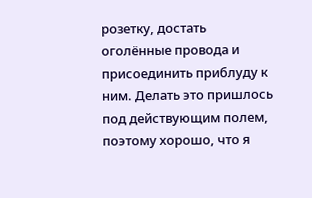розетку, достать оголённые провода и присоединить приблуду к ним. Делать это пришлось под действующим полем, поэтому хорошо, что я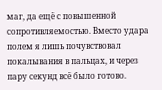маг, да ещё с повышенной сопротивляемостью. Вместо удара полем я лишь почувствовал покалывания в пальцах, и через пару секунд всё было готово.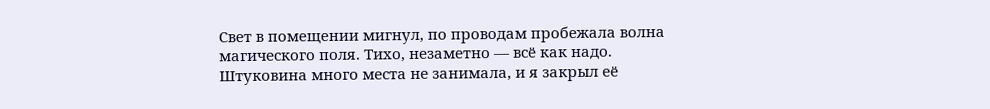Свет в помещении мигнул, по проводам пробежала волна магического поля. Тихо, незаметно — всё как надо. Штуковина много места не занимала, и я закрыл её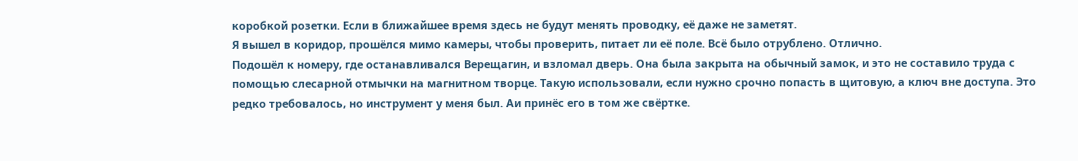коробкой розетки. Если в ближайшее время здесь не будут менять проводку, её даже не заметят.
Я вышел в коридор, прошёлся мимо камеры, чтобы проверить, питает ли её поле. Всё было отрублено. Отлично.
Подошёл к номеру, где останавливался Верещагин, и взломал дверь. Она была закрыта на обычный замок, и это не составило труда с помощью слесарной отмычки на магнитном творце. Такую использовали, если нужно срочно попасть в щитовую, а ключ вне доступа. Это редко требовалось, но инструмент у меня был. Аи принёс его в том же свёртке.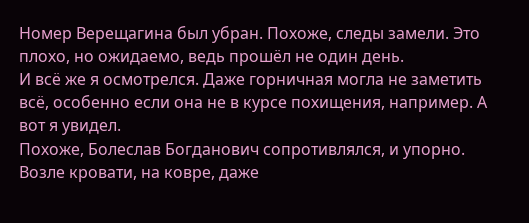Номер Верещагина был убран. Похоже, следы замели. Это плохо, но ожидаемо, ведь прошёл не один день.
И всё же я осмотрелся. Даже горничная могла не заметить всё, особенно если она не в курсе похищения, например. А вот я увидел.
Похоже, Болеслав Богданович сопротивлялся, и упорно. Возле кровати, на ковре, даже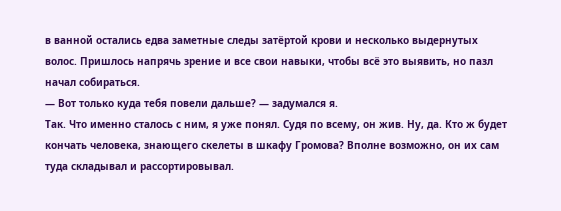в ванной остались едва заметные следы затёртой крови и несколько выдернутых волос. Пришлось напрячь зрение и все свои навыки, чтобы всё это выявить, но пазл начал собираться.
— Вот только куда тебя повели дальше? — задумался я.
Так. Что именно сталось с ним, я уже понял. Судя по всему, он жив. Ну, да. Кто ж будет кончать человека, знающего скелеты в шкафу Громова? Вполне возможно, он их сам туда складывал и рассортировывал.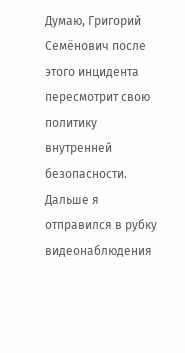Думаю, Григорий Семёнович после этого инцидента пересмотрит свою политику внутренней безопасности.
Дальше я отправился в рубку видеонаблюдения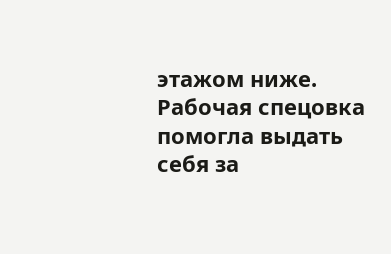этажом ниже. Рабочая спецовка помогла выдать себя за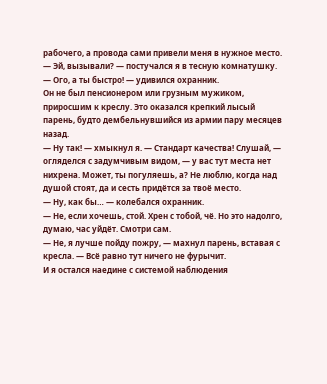рабочего, а провода сами привели меня в нужное место.
— Эй, вызывали? — постучался я в тесную комнатушку.
— Ого, а ты быстро! — удивился охранник.
Он не был пенсионером или грузным мужиком, приросшим к креслу. Это оказался крепкий лысый парень, будто дембельнувшийся из армии пару месяцев назад.
— Ну так! — хмыкнул я. — Стандарт качества! Слушай, — огляделся с задумчивым видом, — у вас тут места нет нихрена. Может, ты погуляешь, а? Не люблю, когда над душой стоят, да и сесть придётся за твоё место.
— Ну, как бы… — колебался охранник.
— Не, если хочешь, стой. Хрен с тобой, чё. Но это надолго, думаю, час уйдёт. Смотри сам.
— Не, я лучше пойду пожру, — махнул парень, вставая с кресла. — Всё равно тут ничего не фурычит.
И я остался наедине с системой наблюдения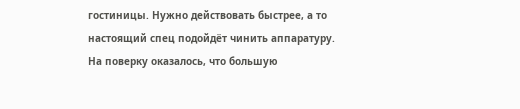гостиницы. Нужно действовать быстрее, а то настоящий спец подойдёт чинить аппаратуру.
На поверку оказалось, что большую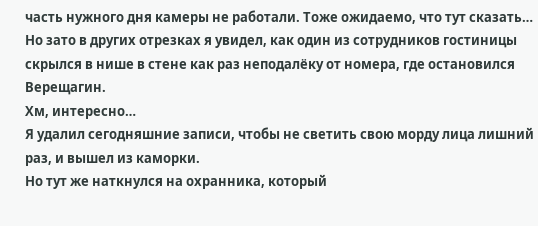часть нужного дня камеры не работали. Тоже ожидаемо, что тут сказать… Но зато в других отрезках я увидел, как один из сотрудников гостиницы скрылся в нише в стене как раз неподалёку от номера, где остановился Верещагин.
Хм, интересно…
Я удалил сегодняшние записи, чтобы не светить свою морду лица лишний раз, и вышел из каморки.
Но тут же наткнулся на охранника, который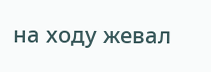на ходу жевал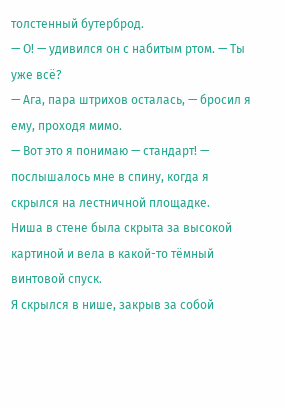толстенный бутерброд.
— О! — удивился он с набитым ртом. — Ты уже всё?
— Ага, пара штрихов осталась, — бросил я ему, проходя мимо.
— Вот это я понимаю — стандарт! — послышалось мне в спину, когда я скрылся на лестничной площадке.
Ниша в стене была скрыта за высокой картиной и вела в какой-то тёмный винтовой спуск.
Я скрылся в нише, закрыв за собой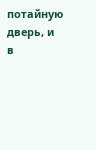потайную дверь, и в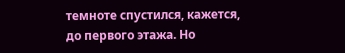темноте спустился, кажется, до первого этажа. Но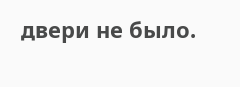двери не было.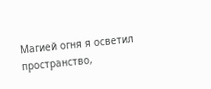Магией огня я осветил пространство,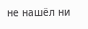не нашёл ни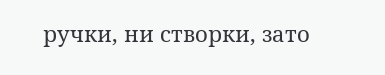ручки, ни створки, зато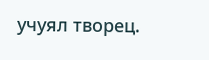учуял творец.